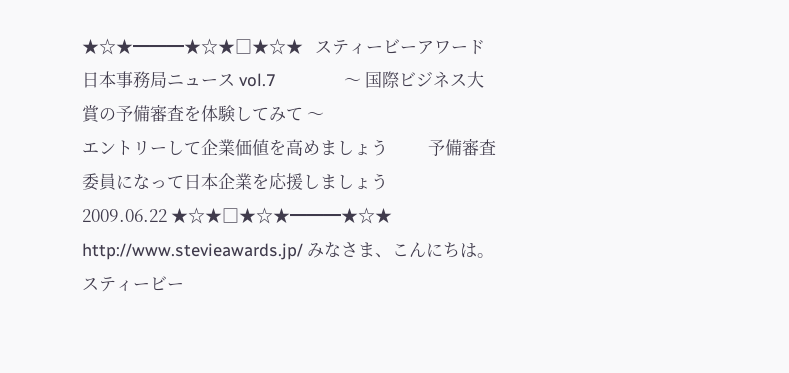★☆★━━━★☆★□★☆★   スティービーアワード日本事務局ニュース vol.7                 〜 国際ビジネス大賞の予備審査を体験してみて 〜                                           エントリーして企業価値を高めましょう          予備審査委員になって日本企業を応援しましょう                             2009.06.22 ★☆★□★☆★━━━★☆★ http://www.stevieawards.jp/ みなさま、こんにちは。 スティービー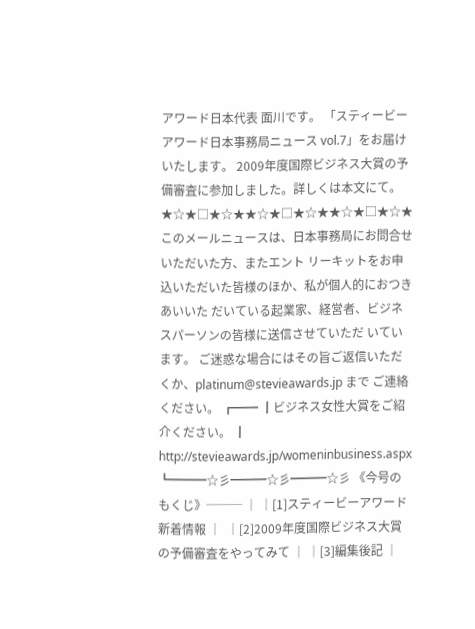アワード日本代表 面川です。 「スティービーアワード日本事務局ニュース vol.7」をお届けいたします。 2009年度国際ビジネス大賞の予備審査に参加しました。詳しくは本文にて。 ★☆★□★☆★★☆★□★☆★★☆★□★☆★ このメールニュースは、日本事務局にお問合せいただいた方、またエント リーキットをお申込いただいた皆様のほか、私が個人的におつきあいいた だいている起業家、経営者、ビジネスパーソンの皆様に送信させていただ いています。 ご迷惑な場合にはその旨ご返信いただくか、platinum@stevieawards.jp まで ご連絡ください。 ┏━━ ┃ビジネス女性大賞をご紹介ください。 ┃  http://stevieawards.jp/womeninbusiness.aspx ┗━━━☆彡━━━☆彡━━━☆彡 《今号のもくじ》─── │ │[1]スティービーアワード 新着情報 │  │[2]2009年度国際ビジネス大賞の予備審査をやってみて │ │[3]編集後記 │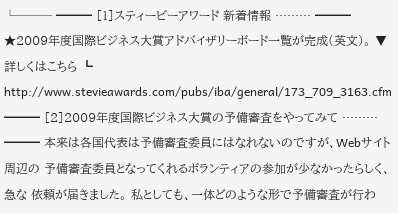└─── ━━━ [1]スティービーアワード 新着情報 ……… ━━━ ★2009年度国際ビジネス大賞アドバイザリーボード一覧が完成(英文)。 ▼詳しくはこちら ┗ http://www.stevieawards.com/pubs/iba/general/173_709_3163.cfm ━━━ [2]2009年度国際ビジネス大賞の予備審査をやってみて ……… ━━━ 本来は各国代表は予備審査委員にはなれないのですが、Webサイト周辺の 予備審査委員となってくれるボランティアの参加が少なかったらしく、急な 依頼が届きました。 私としても、一体どのような形で予備審査が行わ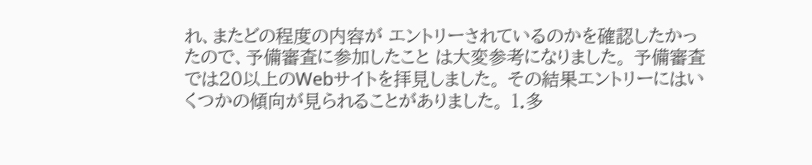れ、またどの程度の内容が エントリーされているのかを確認したかったので、予備審査に参加したこと は大変参考になりました。 予備審査では20以上のWebサイトを拝見しました。 その結果エントリーにはいくつかの傾向が見られることがありました。 1.多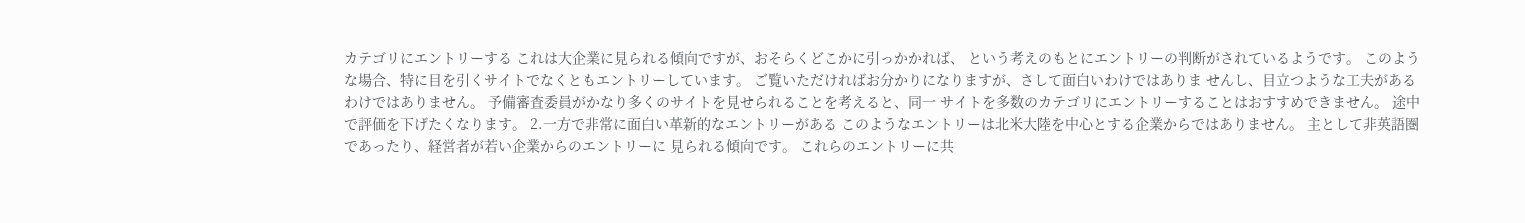カテゴリにエントリーする これは大企業に見られる傾向ですが、おそらくどこかに引っかかれば、 という考えのもとにエントリーの判断がされているようです。 このような場合、特に目を引くサイトでなくともエントリーしています。 ご覧いただければお分かりになりますが、さして面白いわけではありま せんし、目立つような工夫があるわけではありません。 予備審査委員がかなり多くのサイトを見せられることを考えると、同一 サイトを多数のカテゴリにエントリーすることはおすすめできません。 途中で評価を下げたくなります。 2.一方で非常に面白い革新的なエントリーがある このようなエントリーは北米大陸を中心とする企業からではありません。 主として非英語圏であったり、経営者が若い企業からのエントリーに 見られる傾向です。 これらのエントリーに共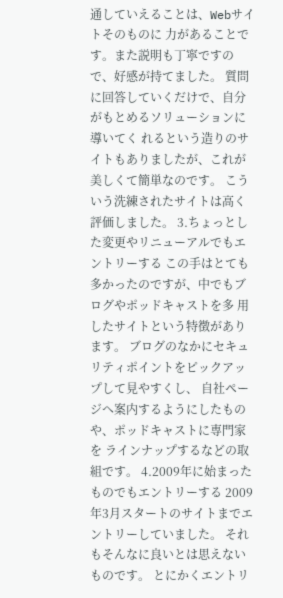通していえることは、Webサイトそのものに 力があることです。また説明も丁寧ですので、好感が持てました。 質問に回答していくだけで、自分がもとめるソリューションに導いてく れるという造りのサイトもありましたが、これが美しくて簡単なのです。 こういう洗練されたサイトは高く評価しました。 3.ちょっとした変更やリニューアルでもエントリーする この手はとても多かったのですが、中でもブログやポッドキャストを多 用したサイトという特徴があります。 ブログのなかにセキュリティポイントをピックアップして見やすくし、 自社ページへ案内するようにしたものや、ポッドキャストに専門家を ラインナップするなどの取組です。 4.2009年に始まったものでもエントリーする 2009年3月スタートのサイトまでエントリーしていました。 それもそんなに良いとは思えないものです。 とにかくエントリ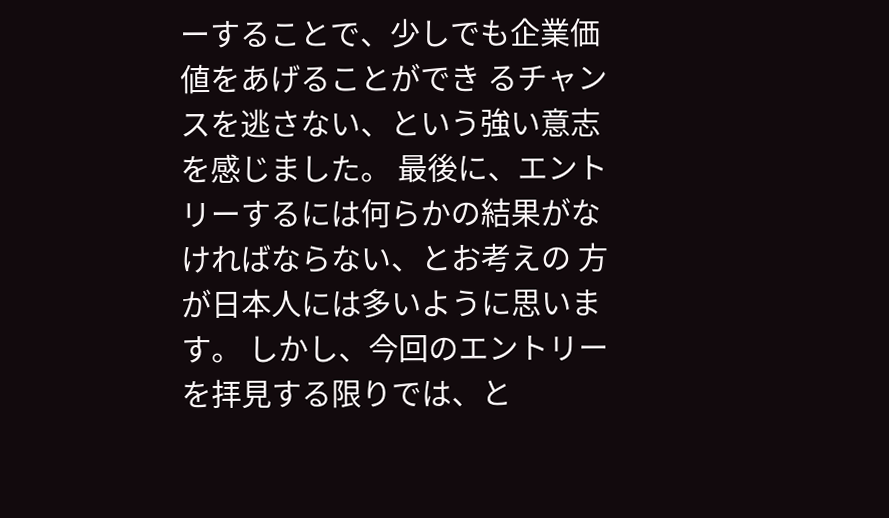ーすることで、少しでも企業価値をあげることができ るチャンスを逃さない、という強い意志を感じました。 最後に、エントリーするには何らかの結果がなければならない、とお考えの 方が日本人には多いように思います。 しかし、今回のエントリーを拝見する限りでは、と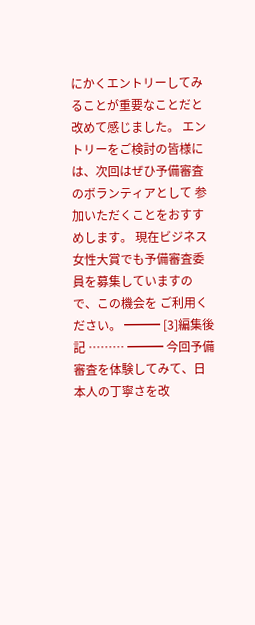にかくエントリーしてみ ることが重要なことだと改めて感じました。 エントリーをご検討の皆様には、次回はぜひ予備審査のボランティアとして 参加いただくことをおすすめします。 現在ビジネス女性大賞でも予備審査委員を募集していますので、この機会を ご利用ください。 ━━━ [3]編集後記 ……… ━━━ 今回予備審査を体験してみて、日本人の丁寧さを改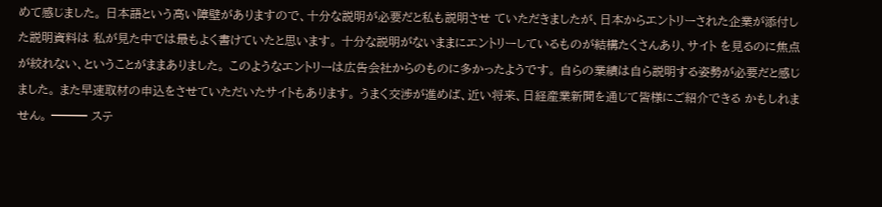めて感じました。 日本語という高い障壁がありますので、十分な説明が必要だと私も説明させ ていただきましたが、日本からエントリーされた企業が添付した説明資料は 私が見た中では最もよく書けていたと思います。 十分な説明がないままにエントリーしているものが結構たくさんあり、サイト を見るのに焦点が絞れない、ということがままありました。 このようなエントリーは広告会社からのものに多かったようです。 自らの業績は自ら説明する姿勢が必要だと感じました。 また早速取材の申込をさせていただいたサイトもあります。 うまく交渉が進めば、近い将来、日経産業新聞を通じて皆様にご紹介できる かもしれません。 ━━━ ステ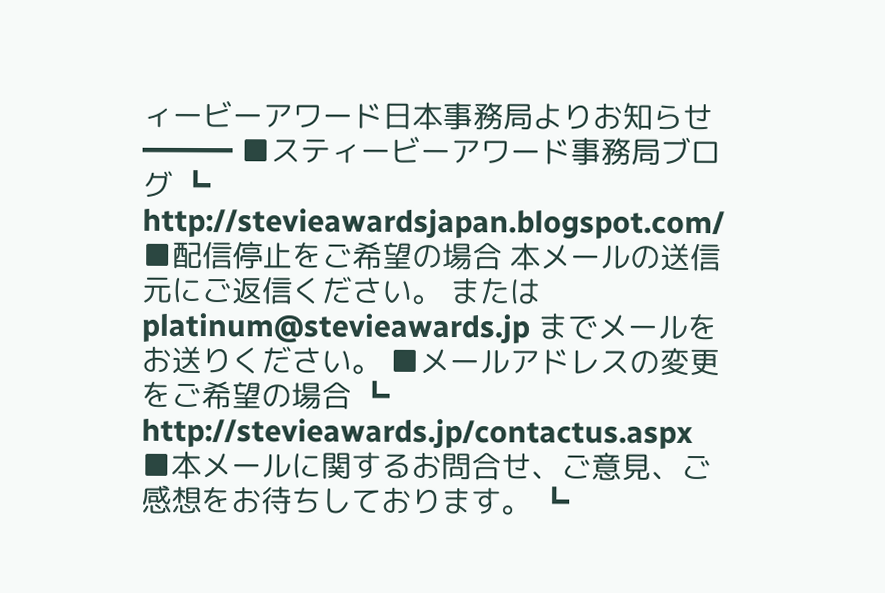ィービーアワード日本事務局よりお知らせ ━━━ ■スティービーアワード事務局ブログ ┗ http://stevieawardsjapan.blogspot.com/ ■配信停止をご希望の場合 本メールの送信元にご返信ください。 または platinum@stevieawards.jp までメールをお送りください。 ■メールアドレスの変更をご希望の場合 ┗ http://stevieawards.jp/contactus.aspx ■本メールに関するお問合せ、ご意見、ご感想をお待ちしております。 ┗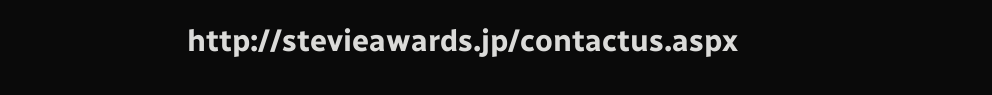http://stevieawards.jp/contactus.aspx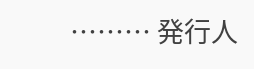……… 発行人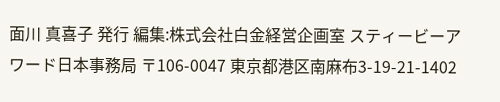面川 真喜子 発行 編集:株式会社白金経営企画室 スティービーアワード日本事務局 〒106-0047 東京都港区南麻布3-19-21-1402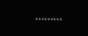………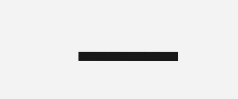━━━